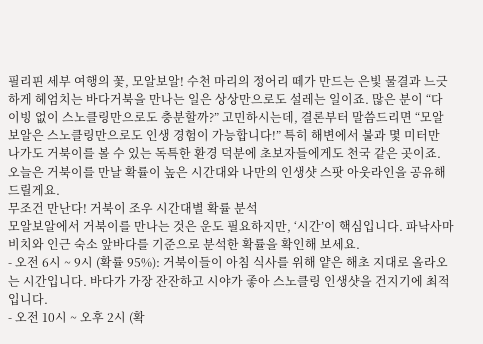필리핀 세부 여행의 꽃, 모알보알! 수천 마리의 정어리 떼가 만드는 은빛 물결과 느긋하게 헤엄치는 바다거북을 만나는 일은 상상만으로도 설레는 일이죠. 많은 분이 “다이빙 없이 스노클링만으로도 충분할까?” 고민하시는데, 결론부터 말씀드리면 “모알보알은 스노클링만으로도 인생 경험이 가능합니다!” 특히 해변에서 불과 몇 미터만 나가도 거북이를 볼 수 있는 독특한 환경 덕분에 초보자들에게도 천국 같은 곳이죠. 오늘은 거북이를 만날 확률이 높은 시간대와 나만의 인생샷 스팟 아웃라인을 공유해 드릴게요.
무조건 만난다! 거북이 조우 시간대별 확률 분석
모알보알에서 거북이를 만나는 것은 운도 필요하지만, ‘시간’이 핵심입니다. 파낙사마 비치와 인근 숙소 앞바다를 기준으로 분석한 확률을 확인해 보세요.
- 오전 6시 ~ 9시 (확률 95%): 거북이들이 아침 식사를 위해 얕은 해초 지대로 올라오는 시간입니다. 바다가 가장 잔잔하고 시야가 좋아 스노클링 인생샷을 건지기에 최적입니다.
- 오전 10시 ~ 오후 2시 (확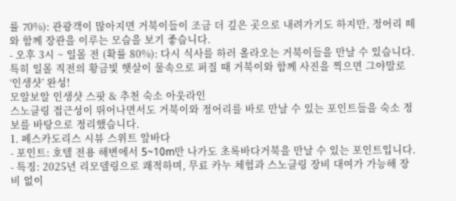률 70%): 관광객이 많아지면 거북이들이 조금 더 깊은 곳으로 내려가기도 하지만, 정어리 떼와 함께 장관을 이루는 모습을 보기 좋습니다.
- 오후 3시 ~ 일몰 전 (확률 80%): 다시 식사를 하러 올라오는 거북이들을 만날 수 있습니다. 특히 일몰 직전의 황금빛 햇살이 물속으로 퍼질 때 거북이와 함께 사진을 찍으면 그야말로 ‘인생샷’ 완성!
모알보알 인생샷 스팟 & 추천 숙소 아웃라인
스노클링 접근성이 뛰어나면서도 거북이와 정어리를 바로 만날 수 있는 포인트들을 숙소 정보를 바탕으로 정리했습니다.
1. 페스카도리스 시뷰 스위트 앞바다
- 포인트: 호텔 전용 해변에서 5~10m만 나가도 초록바다거북을 만날 수 있는 포인트입니다.
- 특징: 2025년 리모델링으로 쾌적하며, 무료 카누 체험과 스노클링 장비 대여가 가능해 장비 없이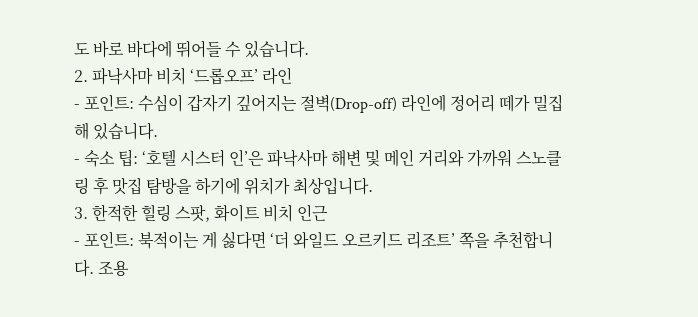도 바로 바다에 뛰어들 수 있습니다.
2. 파낙사마 비치 ‘드롭오프’ 라인
- 포인트: 수심이 갑자기 깊어지는 절벽(Drop-off) 라인에 정어리 떼가 밀집해 있습니다.
- 숙소 팁: ‘호텔 시스터 인’은 파낙사마 해변 및 메인 거리와 가까워 스노클링 후 맛집 탐방을 하기에 위치가 최상입니다.
3. 한적한 힐링 스팟, 화이트 비치 인근
- 포인트: 북적이는 게 싫다면 ‘더 와일드 오르키드 리조트’ 쪽을 추천합니다. 조용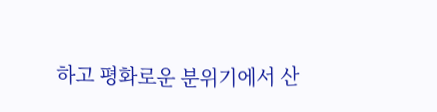하고 평화로운 분위기에서 산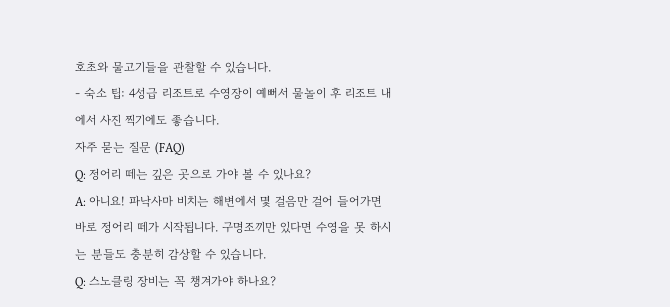호초와 물고기들을 관찰할 수 있습니다.
- 숙소 팁: 4성급 리조트로 수영장이 예뻐서 물놀이 후 리조트 내에서 사진 찍기에도 좋습니다.
자주 묻는 질문 (FAQ)
Q: 정어리 떼는 깊은 곳으로 가야 볼 수 있나요?
A: 아니요! 파낙사마 비치는 해변에서 몇 걸음만 걸어 들어가면 바로 정어리 떼가 시작됩니다. 구명조끼만 있다면 수영을 못 하시는 분들도 충분히 감상할 수 있습니다.
Q: 스노클링 장비는 꼭 챙겨가야 하나요?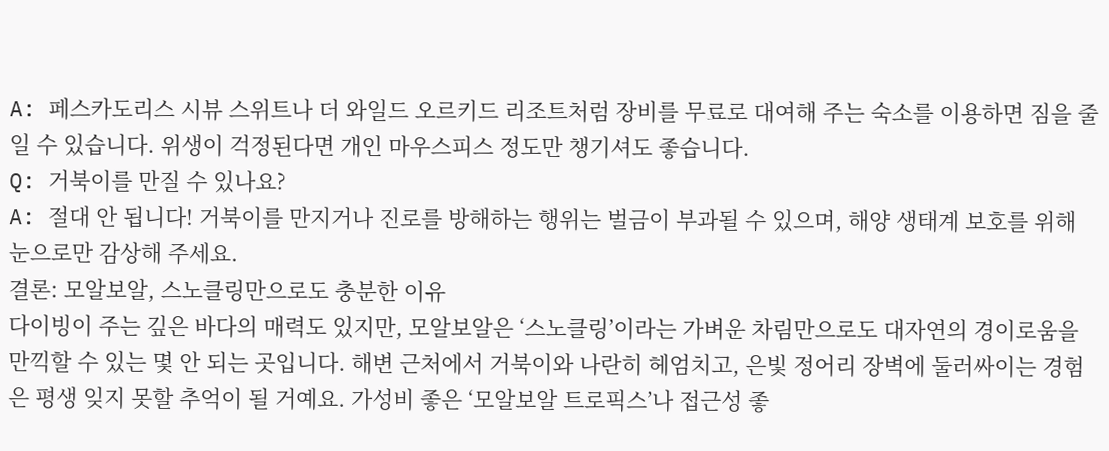A: 페스카도리스 시뷰 스위트나 더 와일드 오르키드 리조트처럼 장비를 무료로 대여해 주는 숙소를 이용하면 짐을 줄일 수 있습니다. 위생이 걱정된다면 개인 마우스피스 정도만 챙기셔도 좋습니다.
Q: 거북이를 만질 수 있나요?
A: 절대 안 됩니다! 거북이를 만지거나 진로를 방해하는 행위는 벌금이 부과될 수 있으며, 해양 생태계 보호를 위해 눈으로만 감상해 주세요.
결론: 모알보알, 스노클링만으로도 충분한 이유
다이빙이 주는 깊은 바다의 매력도 있지만, 모알보알은 ‘스노클링’이라는 가벼운 차림만으로도 대자연의 경이로움을 만끽할 수 있는 몇 안 되는 곳입니다. 해변 근처에서 거북이와 나란히 헤엄치고, 은빛 정어리 장벽에 둘러싸이는 경험은 평생 잊지 못할 추억이 될 거예요. 가성비 좋은 ‘모알보알 트로픽스’나 접근성 좋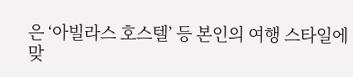은 ‘아빌라스 호스텔’ 등 본인의 여행 스타일에 맞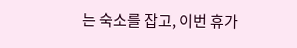는 숙소를 잡고, 이번 휴가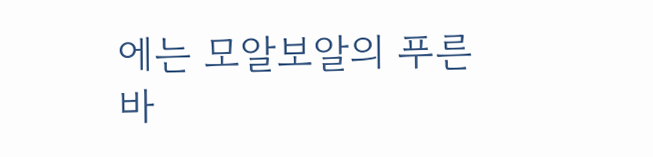에는 모알보알의 푸른 바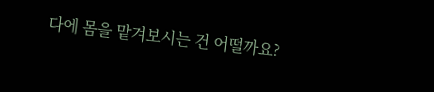다에 몸을 맡겨보시는 건 어떨까요?